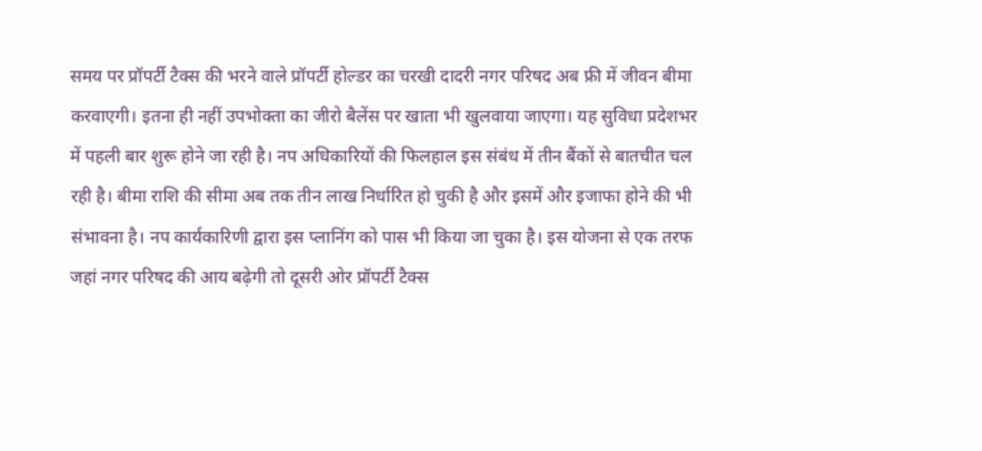समय पर प्रॉपर्टी टैक्स की भरने वाले प्रॉपर्टी होल्डर का चरखी दादरी नगर परिषद अब फ्री में जीवन बीमा करवाएगी। इतना ही नहीं उपभोक्ता का जीरो बैलेंस पर खाता भी खुलवाया जाएगा। यह सुविधा प्रदेशभर में पहली बार शुरू होने जा रही है। नप अधिकारियों की फिलहाल इस संबंध में तीन बैंकों से बातचीत चल रही है। बीमा राशि की सीमा अब तक तीन लाख निर्धारित हो चुकी है और इसमें और इजाफा होने की भी संभावना है। नप कार्यकारिणी द्वारा इस प्लानिंग को पास भी किया जा चुका है। इस योजना से एक तरफ जहां नगर परिषद की आय बढ़ेगी तो दूसरी ओर प्रॉपर्टी टैक्स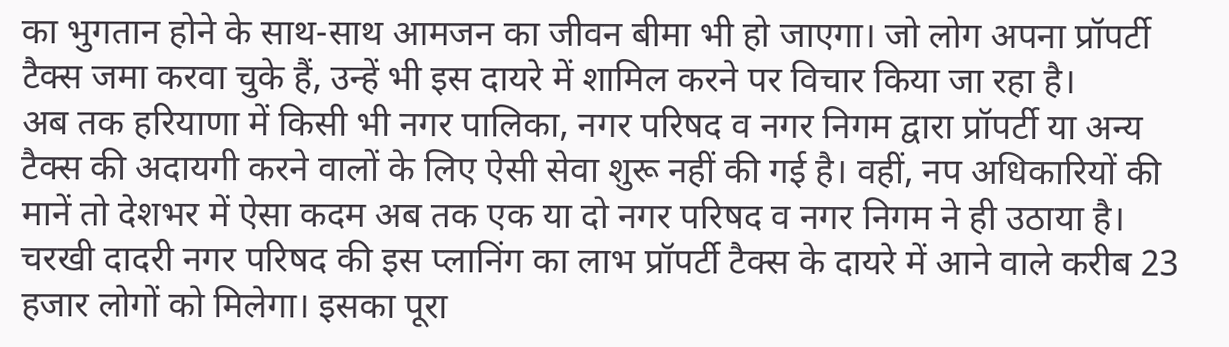का भुगतान होने के साथ-साथ आमजन का जीवन बीमा भी हो जाएगा। जो लोग अपना प्रॉपर्टी टैक्स जमा करवा चुके हैं, उन्हें भी इस दायरे में शामिल करने पर विचार किया जा रहा है।
अब तक हरियाणा में किसी भी नगर पालिका, नगर परिषद व नगर निगम द्वारा प्रॉपर्टी या अन्य टैक्स की अदायगी करने वालों के लिए ऐसी सेवा शुरू नहीं की गई है। वहीं, नप अधिकारियों की मानें तो देशभर में ऐसा कदम अब तक एक या दो नगर परिषद व नगर निगम ने ही उठाया है। चरखी दादरी नगर परिषद की इस प्लानिंग का लाभ प्रॉपर्टी टैक्स के दायरे में आने वाले करीब 23 हजार लोगों को मिलेगा। इसका पूरा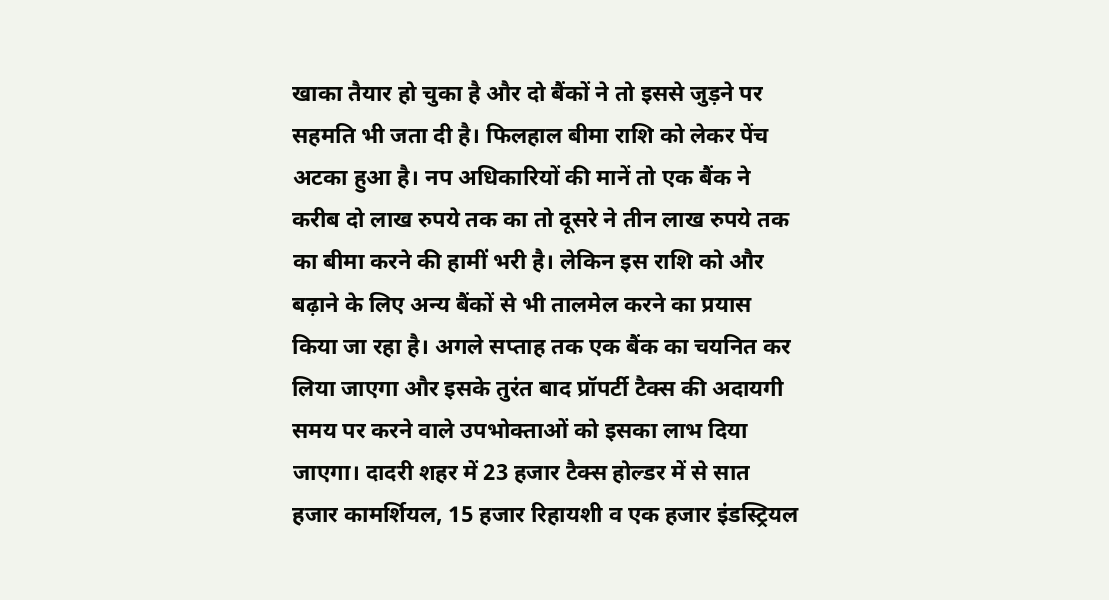खाका तैयार हो चुका है और दो बैंकों ने तो इससे जुड़ने पर सहमति भी जता दी है। फिलहाल बीमा राशि को लेकर पेंच अटका हुआ है। नप अधिकारियों की मानें तो एक बैंक ने करीब दो लाख रुपये तक का तो दूसरे ने तीन लाख रुपये तक का बीमा करने की हामीं भरी है। लेकिन इस राशि को और बढ़ाने के लिए अन्य बैंकों से भी तालमेल करने का प्रयास किया जा रहा है। अगले सप्ताह तक एक बैंक का चयनित कर लिया जाएगा और इसके तुरंत बाद प्रॉपर्टी टैक्स की अदायगी समय पर करने वाले उपभोक्ताओं को इसका लाभ दिया जाएगा। दादरी शहर में 23 हजार टैक्स होल्डर में से सात हजार कामर्शियल, 15 हजार रिहायशी व एक हजार इंडस्ट्रियल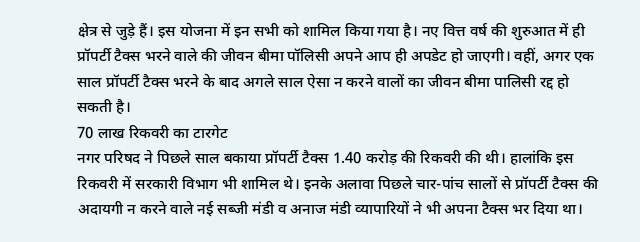क्षेत्र से जुड़े हैं। इस योजना में इन सभी को शामिल किया गया है। नए वित्त वर्ष की शुरुआत में ही प्रॉपर्टी टैक्स भरने वाले की जीवन बीमा पॉलिसी अपने आप ही अपडेट हो जाएगी। वहीं, अगर एक साल प्रॉपर्टी टैक्स भरने के बाद अगले साल ऐसा न करने वालों का जीवन बीमा पालिसी रद्द हो सकती है।
70 लाख रिकवरी का टारगेट
नगर परिषद ने पिछले साल बकाया प्रॉपर्टी टैक्स 1.40 करोड़ की रिकवरी की थी। हालांकि इस रिकवरी में सरकारी विभाग भी शामिल थे। इनके अलावा पिछले चार-पांच सालों से प्रॉपर्टी टैक्स की अदायगी न करने वाले नई सब्जी मंडी व अनाज मंडी व्यापारियों ने भी अपना टैक्स भर दिया था।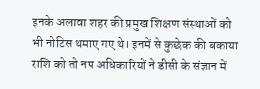इनके अलावा शहर की प्रमुख शिक्षण संस्थाओं को भी नोटिस थमाए गए थे। इनमें से कुछेक की बकाया राशि को तो नप अधिकारियों ने डीसी के संज्ञान में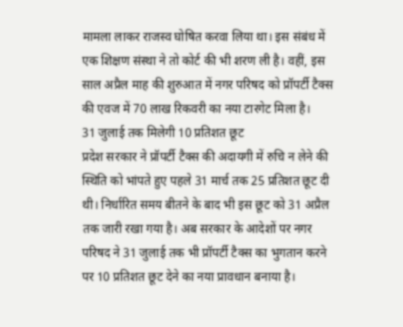मामला लाकर राजस्व घोषित करवा लिया था। इस संबंध में एक शिक्षण संस्था ने तो कोर्ट की भी शरण ली है। वहीं, इस साल अप्रैल माह की शुरुआत में नगर परिषद को प्रॉपर्टी टैक्स की एवज में 70 लाख रिकवरी का नया टारगेट मिला है।
31 जुलाई तक मिलेगी 10 प्रतिशत छूट
प्रदेश सरकार ने प्रॉपर्टी टैक्स की अदायगी में रुचि न लेने की स्थिति को भांपते हुए पहले 31 मार्च तक 25 प्रतिशत छूट दी थी। निर्धारित समय बीतने के बाद भी इस छूट को 31 अप्रैल तक जारी रखा गया है। अब सरकार के आदेशों पर नगर परिषद ने 31 जुलाई तक भी प्रॉपर्टी टैक्स का भुगतान करने पर 10 प्रतिशत छूट देने का नया प्रावधान बनाया है।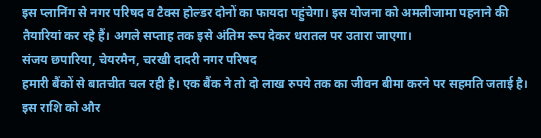इस प्लानिंग से नगर परिषद व टैक्स होल्डर दोनों का फायदा पहुंचेगा। इस योजना को अमलीजामा पहनाने की तैयारियां कर रहे हैं। अगले सप्ताह तक इसे अंतिम रूप देकर धरातल पर उतारा जाएगा।
संजय छपारिया, चेयरमैन, चरखी दादरी नगर परिषद
हमारी बैंकों से बातचीत चल रही है। एक बैंक ने तो दो लाख रुपये तक का जीवन बीमा करने पर सहमति जताई है। इस राशि को और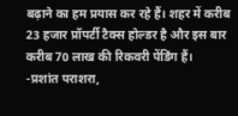बढ़ाने का हम प्रयास कर रहे हैं। शहर में करीब 23 हजार प्रॉपर्टी टैक्स होल्डर है और इस बार करीब 70 लाख की रिकवरी पेंडिंग हैं।
-प्रशांत पराशरा,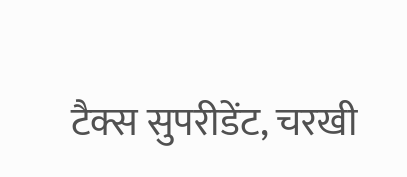टैक्स सुपरीडेंट, चरखी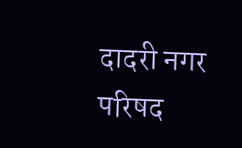दादरी नगर परिषद